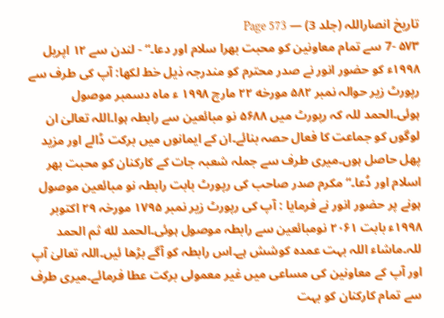تاریخ انصاراللہ (جلد 3) — Page 573
۵۷۳ -7 سے تمام معاونین کو محبت بھرا سلام اور دعا۔“ - لندن سے ۱۲ اپریل ۱۹۹۸ء کو حضور انور نے صدر محترم کو مندرجہ ذیل خط لکھا: آپ کی طرف سے رپورٹ زیر حوالہ نمبر ۵۸۲ مورخه ۲۲ مارچ ۱۹۹۸ ء ماه دسمبر موصول ہوئی۔الحمد للہ کہ رپورٹ میں ۵۶۸۸ نو مبائعین سے رابطہ ہوا۔اللہ تعالیٰ ان لوگوں کو جماعت کا فعال حصہ بنائے۔ان کے ایمانوں میں برکت ڈالے اور مزید پھل حاصل ہوں۔میری طرف سے جملہ شعبہ جات کے کارکنان کو محبت بھر اسلام اور دُعا۔“ مکرم صدر صاحب کی رپورٹ بابت رابطہ نو مبائعین موصول ہونے پر حضور انور نے فرمایا : آپ کی رپورٹ زیر نمبر ۱۷۹۵ مورخہ ۲۹ اکتوبر ۱۹۹۸ء بابت ۲۰۶۱ نومبائعین سے رابطہ موصول ہوئی۔الحمد لله ثم الحمد للہ۔ماشاء اللہ بہت عمدہ کوشش ہے۔اس رابطہ کو آگے بڑھا ئیں۔اللہ تعالیٰ آپ اور آپ کے معاونین کی مساعی میں غیر معمولی برکت عطا فرمائے۔میری طرف سے تمام کارکنان کو بہت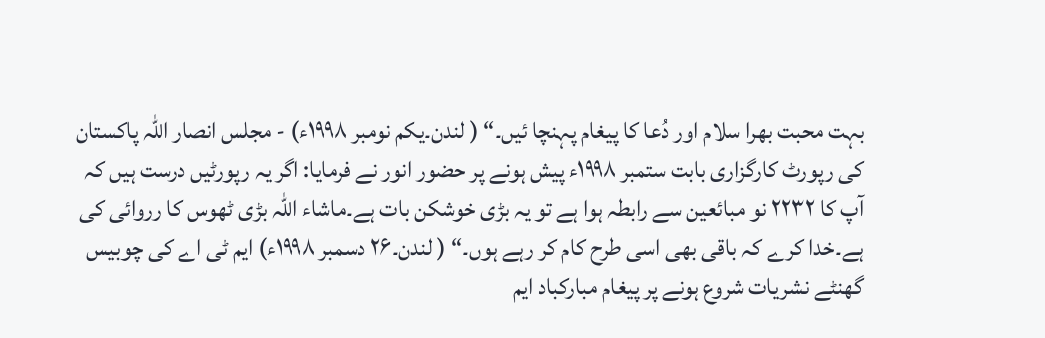بہت محبت بھرا سلام اور دُعا کا پیغام پہنچا ئیں۔“ ( لندن۔یکم نومبر ۱۹۹۸ء) - مجلس انصار اللہ پاکستان کی رپورٹ کارگزاری بابت ستمبر ۱۹۹۸ء پیش ہونے پر حضور انور نے فرمایا: اگر یہ رپورٹیں درست ہیں کہ آپ کا ۲۲۳۲ نو مبائعین سے رابطہ ہوا ہے تو یہ بڑی خوشکن بات ہے۔ماشاء اللہ بڑی ٹھوس کا رروائی کی ہے۔خدا کرے کہ باقی بھی اسی طرح کام کر رہے ہوں۔“ ( لندن۔۲۶ دسمبر ۱۹۹۸ء) ایم ٹی اے کی چوبیس گھنٹے نشریات شروع ہونے پر پیغام مبارکباد ایم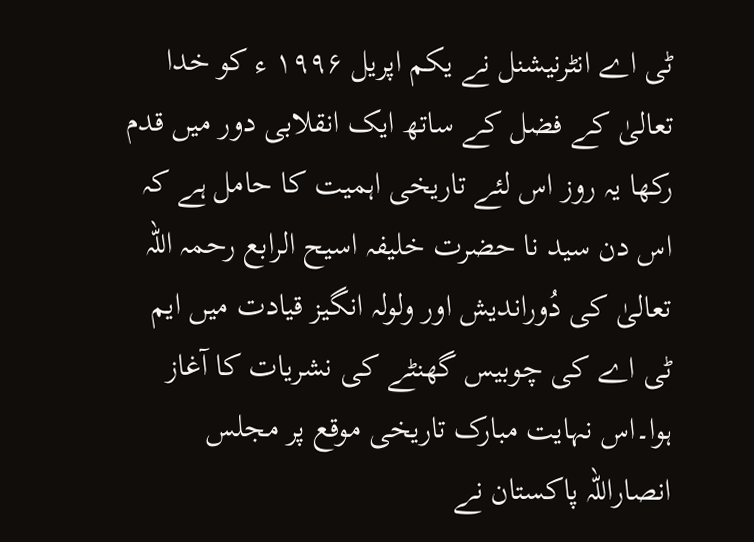ٹی اے انٹرنیشنل نے یکم اپریل ۱۹۹۶ ء کو خدا تعالیٰ کے فضل کے ساتھ ایک انقلابی دور میں قدم رکھا یہ روز اس لئے تاریخی اہمیت کا حامل ہے کہ اس دن سید نا حضرت خلیفہ اسیح الرابع رحمہ اللہ تعالیٰ کی دُوراندیش اور ولولہ انگیز قیادت میں ایم ٹی اے کی چوبیس گھنٹے کی نشریات کا آغاز ہوا۔اس نہایت مبارک تاریخی موقع پر مجلس انصاراللہ پاکستان نے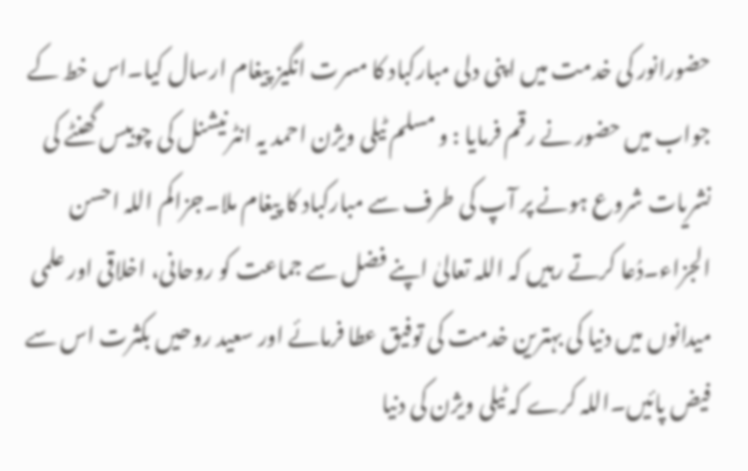حضورانور کی خدمت میں اپنی دلی مبارکباد کا مسرت انگیز پیغام ارسال کیا۔اس خط کے جواب میں حضور نے رقم فرمایا : و مسلم ٹیلی ویژن احمد یہ انٹرنیشنل کی چوبیس گھنٹے کی نشریات شروع ہونے پر آپ کی طرف سے مبارکباد کا پیغام ملا۔جزاکم اللہ احسن الجزاء۔دُعا کرتے رہیں کہ اللہ تعالیٰ اپنے فضل سے جماعت کو روحانی، اخلاقی اور علمی میدانوں میں دنیا کی بہترین خدمت کی توفیق عطا فرمائے اور سعید روحیں بکثرت اس سے فیض پائیں۔اللہ کرے کہ ٹیلی ویژن کی دنیا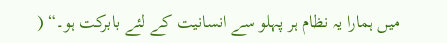میں ہمارا یہ نظام ہر پہلو سے انسانیت کے لئے بابرکت ہو۔“ (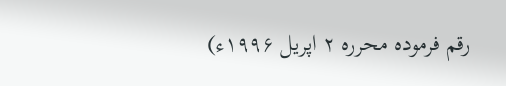رقم فرمودہ محررہ ۲ اپریل ۱۹۹۶ء)